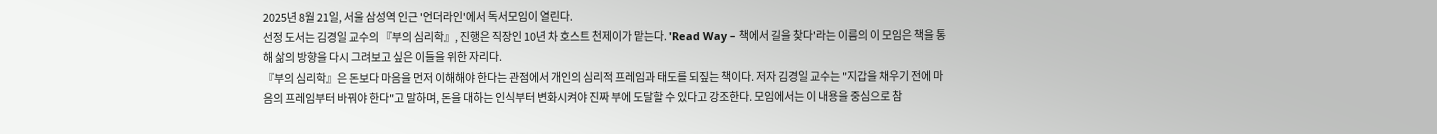2025년 8월 21일, 서울 삼성역 인근 '언더라인'에서 독서모임이 열린다.
선정 도서는 김경일 교수의 『부의 심리학』, 진행은 직장인 10년 차 호스트 천제이가 맡는다. 'Read Way – 책에서 길을 찾다'라는 이름의 이 모임은 책을 통해 삶의 방향을 다시 그려보고 싶은 이들을 위한 자리다.
『부의 심리학』은 돈보다 마음을 먼저 이해해야 한다는 관점에서 개인의 심리적 프레임과 태도를 되짚는 책이다. 저자 김경일 교수는 "지갑을 채우기 전에 마음의 프레임부터 바꿔야 한다"고 말하며, 돈을 대하는 인식부터 변화시켜야 진짜 부에 도달할 수 있다고 강조한다. 모임에서는 이 내용을 중심으로 참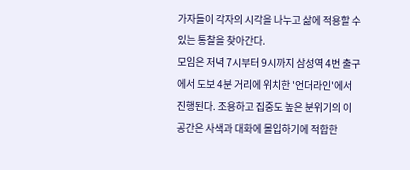가자들이 각자의 시각을 나누고 삶에 적용할 수 있는 통찰을 찾아간다.
모임은 저녁 7시부터 9시까지 삼성역 4번 출구에서 도보 4분 거리에 위치한 '언더라인'에서 진행된다. 조용하고 집중도 높은 분위기의 이 공간은 사색과 대화에 몰입하기에 적합한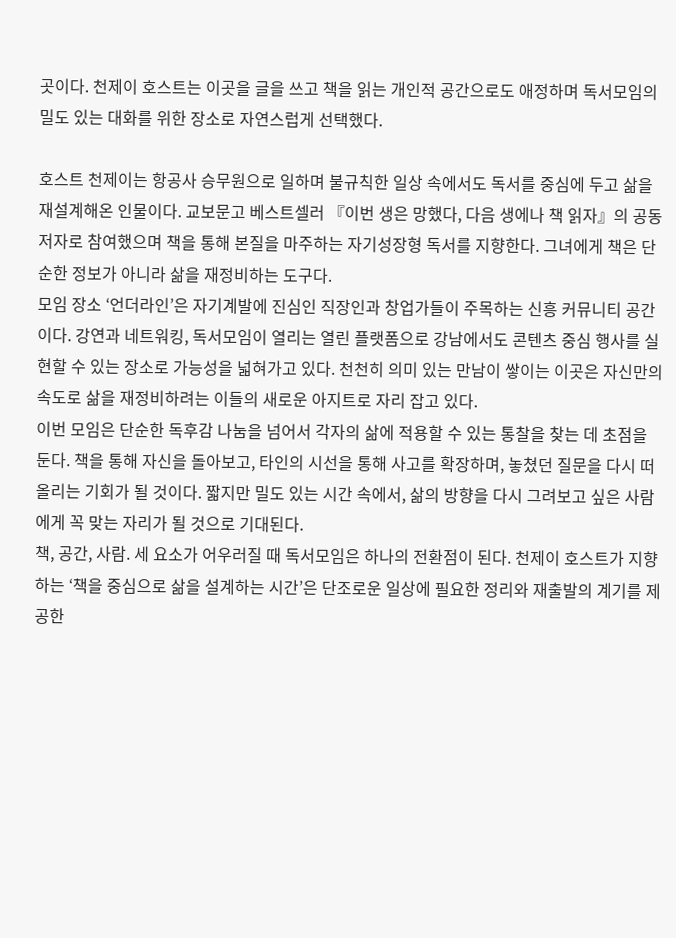곳이다. 천제이 호스트는 이곳을 글을 쓰고 책을 읽는 개인적 공간으로도 애정하며 독서모임의 밀도 있는 대화를 위한 장소로 자연스럽게 선택했다.

호스트 천제이는 항공사 승무원으로 일하며 불규칙한 일상 속에서도 독서를 중심에 두고 삶을 재설계해온 인물이다. 교보문고 베스트셀러 『이번 생은 망했다, 다음 생에나 책 읽자』의 공동 저자로 참여했으며 책을 통해 본질을 마주하는 자기성장형 독서를 지향한다. 그녀에게 책은 단순한 정보가 아니라 삶을 재정비하는 도구다.
모임 장소 ‘언더라인’은 자기계발에 진심인 직장인과 창업가들이 주목하는 신흥 커뮤니티 공간이다. 강연과 네트워킹, 독서모임이 열리는 열린 플랫폼으로 강남에서도 콘텐츠 중심 행사를 실현할 수 있는 장소로 가능성을 넓혀가고 있다. 천천히 의미 있는 만남이 쌓이는 이곳은 자신만의 속도로 삶을 재정비하려는 이들의 새로운 아지트로 자리 잡고 있다.
이번 모임은 단순한 독후감 나눔을 넘어서 각자의 삶에 적용할 수 있는 통찰을 찾는 데 초점을 둔다. 책을 통해 자신을 돌아보고, 타인의 시선을 통해 사고를 확장하며, 놓쳤던 질문을 다시 떠올리는 기회가 될 것이다. 짧지만 밀도 있는 시간 속에서, 삶의 방향을 다시 그려보고 싶은 사람에게 꼭 맞는 자리가 될 것으로 기대된다.
책, 공간, 사람. 세 요소가 어우러질 때 독서모임은 하나의 전환점이 된다. 천제이 호스트가 지향하는 ‘책을 중심으로 삶을 설계하는 시간’은 단조로운 일상에 필요한 정리와 재출발의 계기를 제공한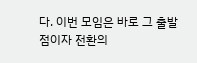다. 이번 모임은 바로 그 출발점이자 전환의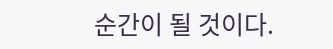순간이 될 것이다.